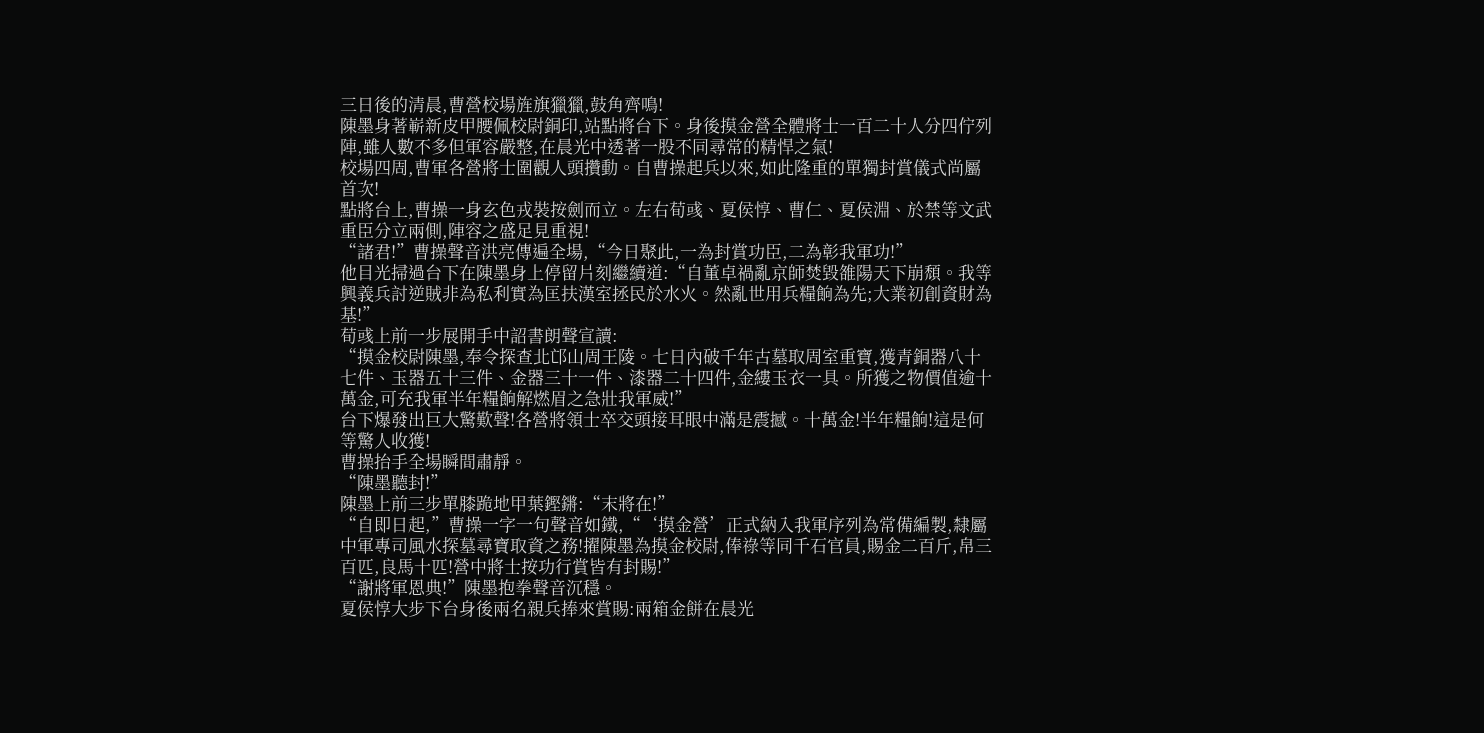三日後的清晨,曹營校場旌旗獵獵,鼓角齊鳴!
陳墨身著嶄新皮甲腰佩校尉銅印,站點將台下。身後摸金營全體將士一百二十人分四佇列陣,雖人數不多但軍容嚴整,在晨光中透著一股不同尋常的精悍之氣!
校場四周,曹軍各營將士圍觀人頭攢動。自曹操起兵以來,如此隆重的單獨封賞儀式尚屬首次!
點將台上,曹操一身玄色戎裝按劍而立。左右荀彧、夏侯惇、曹仁、夏侯淵、於禁等文武重臣分立兩側,陣容之盛足見重視!
“諸君!”曹操聲音洪亮傳遍全場,“今日聚此,一為封賞功臣,二為彰我軍功!”
他目光掃過台下在陳墨身上停留片刻繼續道:“自董卓禍亂京師焚毀雒陽天下崩頹。我等興義兵討逆賊非為私利實為匡扶漢室拯民於水火。然亂世用兵糧餉為先;大業初創資財為基!”
荀彧上前一步展開手中詔書朗聲宣讀:
“摸金校尉陳墨,奉令探查北邙山周王陵。七日內破千年古墓取周室重寶,獲青銅器八十七件、玉器五十三件、金器三十一件、漆器二十四件,金縷玉衣一具。所獲之物價值逾十萬金,可充我軍半年糧餉解燃眉之急壯我軍威!”
台下爆發出巨大驚歎聲!各營將領士卒交頭接耳眼中滿是震撼。十萬金!半年糧餉!這是何等驚人收獲!
曹操抬手全場瞬間肅靜。
“陳墨聽封!”
陳墨上前三步單膝跪地甲葉鏗鏘:“末將在!”
“自即日起,”曹操一字一句聲音如鐵,“‘摸金營’正式納入我軍序列為常備編製,隸屬中軍專司風水探墓尋寶取資之務!擢陳墨為摸金校尉,俸祿等同千石官員,賜金二百斤,帛三百匹,良馬十匹!營中將士按功行賞皆有封賜!”
“謝將軍恩典!”陳墨抱拳聲音沉穩。
夏侯惇大步下台身後兩名親兵捧來賞賜:兩箱金餅在晨光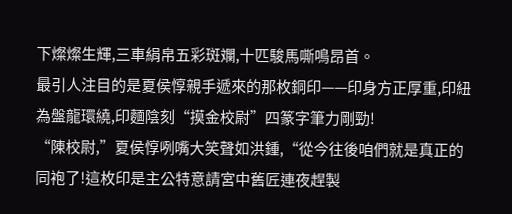下燦燦生輝,三車絹帛五彩斑斕,十匹駿馬嘶鳴昂首。
最引人注目的是夏侯惇親手遞來的那枚銅印——印身方正厚重,印紐為盤龍環繞,印麵陰刻“摸金校尉”四篆字筆力剛勁!
“陳校尉,”夏侯惇咧嘴大笑聲如洪鍾,“從今往後咱們就是真正的同袍了!這枚印是主公特意請宮中舊匠連夜趕製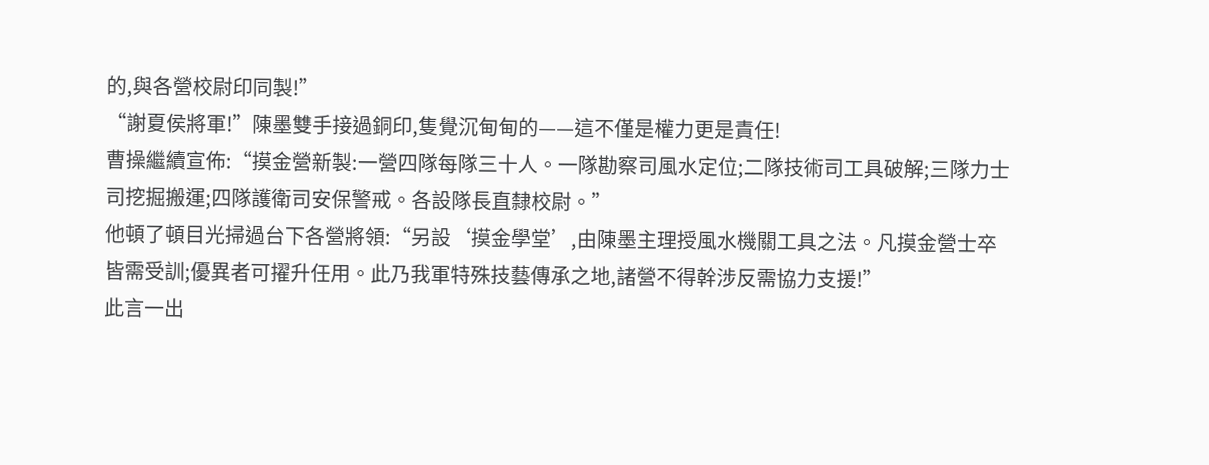的,與各營校尉印同製!”
“謝夏侯將軍!”陳墨雙手接過銅印,隻覺沉甸甸的——這不僅是權力更是責任!
曹操繼續宣佈:“摸金營新製:一營四隊每隊三十人。一隊勘察司風水定位;二隊技術司工具破解;三隊力士司挖掘搬運;四隊護衛司安保警戒。各設隊長直隸校尉。”
他頓了頓目光掃過台下各營將領:“另設‘摸金學堂’,由陳墨主理授風水機關工具之法。凡摸金營士卒皆需受訓;優異者可擢升任用。此乃我軍特殊技藝傳承之地,諸營不得幹涉反需協力支援!”
此言一出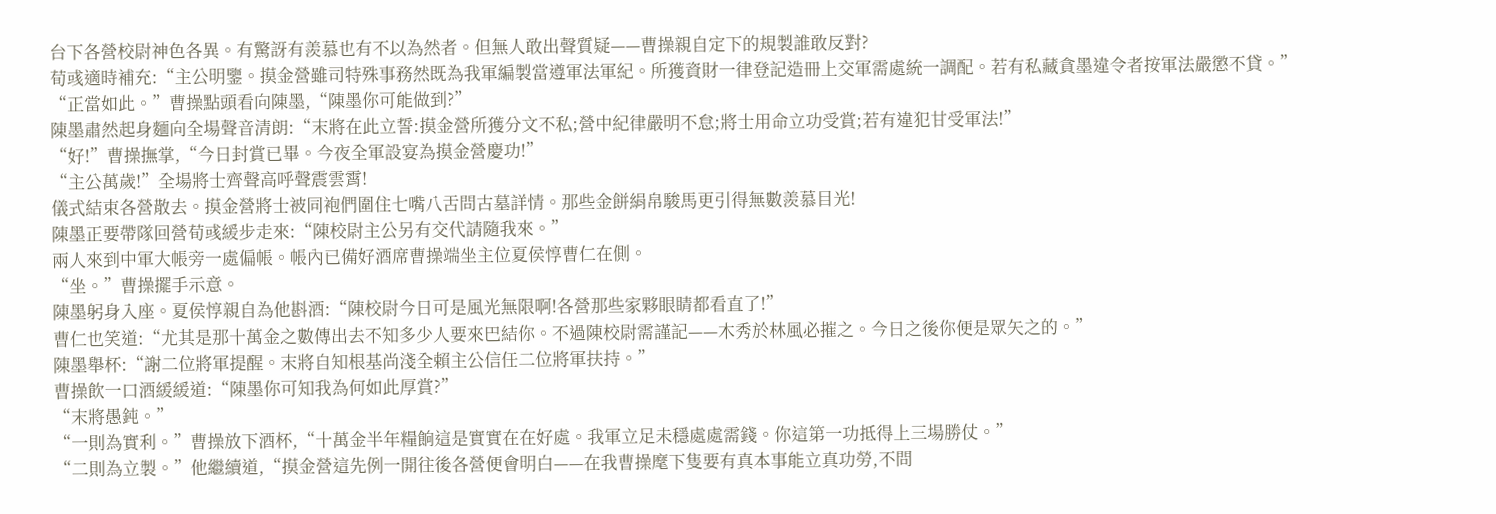台下各營校尉神色各異。有驚訝有羨慕也有不以為然者。但無人敢出聲質疑——曹操親自定下的規製誰敢反對?
荀彧適時補充:“主公明鑒。摸金營雖司特殊事務然既為我軍編製當遵軍法軍紀。所獲資財一律登記造冊上交軍需處統一調配。若有私藏貪墨違令者按軍法嚴懲不貸。”
“正當如此。”曹操點頭看向陳墨,“陳墨你可能做到?”
陳墨肅然起身麵向全場聲音清朗:“末將在此立誓:摸金營所獲分文不私;營中紀律嚴明不怠;將士用命立功受賞;若有違犯甘受軍法!”
“好!”曹操撫掌,“今日封賞已畢。今夜全軍設宴為摸金營慶功!”
“主公萬歲!”全場將士齊聲高呼聲震雲霄!
儀式結束各營散去。摸金營將士被同袍們圍住七嘴八舌問古墓詳情。那些金餅絹帛駿馬更引得無數羨慕目光!
陳墨正要帶隊回營荀彧緩步走來:“陳校尉主公另有交代請隨我來。”
兩人來到中軍大帳旁一處偏帳。帳內已備好酒席曹操端坐主位夏侯惇曹仁在側。
“坐。”曹操擺手示意。
陳墨躬身入座。夏侯惇親自為他斟酒:“陳校尉今日可是風光無限啊!各營那些家夥眼睛都看直了!”
曹仁也笑道:“尤其是那十萬金之數傳出去不知多少人要來巴結你。不過陳校尉需謹記——木秀於林風必摧之。今日之後你便是眾矢之的。”
陳墨舉杯:“謝二位將軍提醒。末將自知根基尚淺全賴主公信任二位將軍扶持。”
曹操飲一口酒緩緩道:“陳墨你可知我為何如此厚賞?”
“末將愚鈍。”
“一則為實利。”曹操放下酒杯,“十萬金半年糧餉這是實實在在好處。我軍立足未穩處處需錢。你這第一功抵得上三場勝仗。”
“二則為立製。”他繼續道,“摸金營這先例一開往後各營便會明白——在我曹操麾下隻要有真本事能立真功勞,不問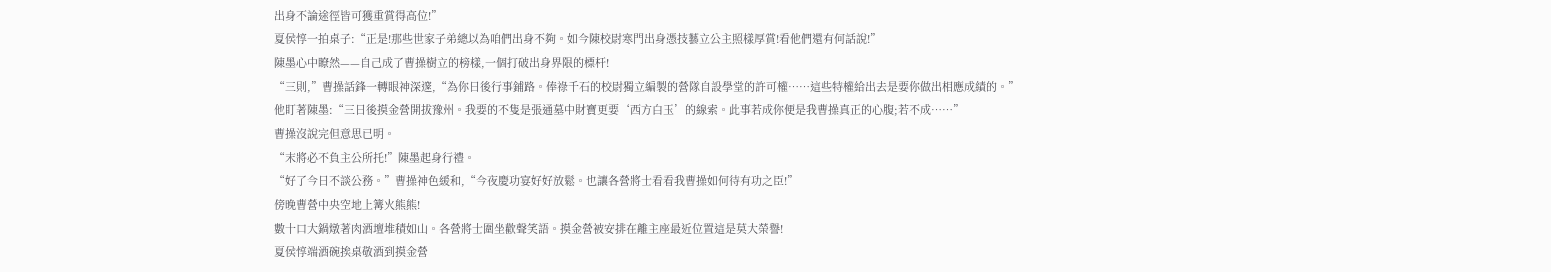出身不論途徑皆可獲重賞得高位!”
夏侯惇一拍桌子:“正是!那些世家子弟總以為咱們出身不夠。如今陳校尉寒門出身憑技藝立公主照樣厚賞!看他們還有何話說!”
陳墨心中瞭然——自己成了曹操樹立的榜樣,一個打破出身界限的標杆!
“三則,”曹操話鋒一轉眼神深邃,“為你日後行事鋪路。俸祿千石的校尉獨立編製的營隊自設學堂的許可權……這些特權給出去是要你做出相應成績的。”
他盯著陳墨:“三日後摸金營開拔豫州。我要的不隻是張通墓中財寶更要‘西方白玉’的線索。此事若成你便是我曹操真正的心腹;若不成……”
曹操沒說完但意思已明。
“末將必不負主公所托!”陳墨起身行禮。
“好了今日不談公務。”曹操神色緩和,“今夜慶功宴好好放鬆。也讓各營將士看看我曹操如何待有功之臣!”
傍晚曹營中央空地上篝火熊熊!
數十口大鍋燉著肉酒壇堆積如山。各營將士圍坐歡聲笑語。摸金營被安排在離主座最近位置這是莫大榮譽!
夏侯惇端酒碗挨桌敬酒到摸金營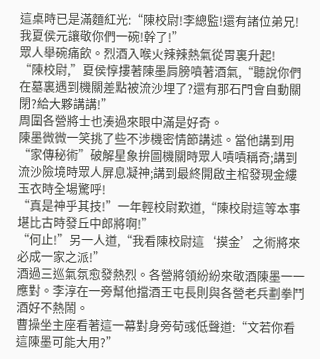這桌時已是滿麵紅光:“陳校尉!李總監!還有諸位弟兄!我夏侯元讓敬你們一碗!幹了!”
眾人舉碗痛飲。烈酒入喉火辣辣熱氣從胃裏升起!
“陳校尉,”夏侯惇摟著陳墨肩膀噴著酒氣,“聽說你們在墓裏遇到機關差點被流沙埋了?還有那石門會自動關閉?給大夥講講!”
周圍各營將士也湊過來眼中滿是好奇。
陳墨微微一笑挑了些不涉機密情節講述。當他講到用“家傳秘術”破解星象拚圖機關時眾人嘖嘖稱奇;講到流沙險境時眾人屏息凝神;講到最終開啟主棺發現金縷玉衣時全場驚呼!
“真是神乎其技!”一年輕校尉歎道,“陳校尉這等本事堪比古時發丘中郎將啊!”
“何止!”另一人道,“我看陳校尉這‘摸金’之術將來必成一家之派!”
酒過三巡氣氛愈發熱烈。各營將領紛紛來敬酒陳墨一一應對。李淳在一旁幫他擋酒王屯長則與各營老兵劃拳鬥酒好不熱鬧。
曹操坐主座看著這一幕對身旁荀彧低聲道:“文若你看這陳墨可能大用?”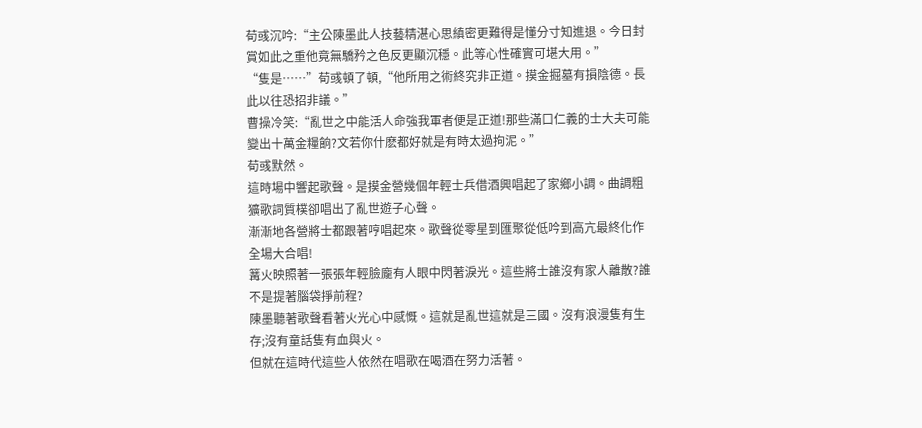荀彧沉吟:“主公陳墨此人技藝精湛心思縝密更難得是懂分寸知進退。今日封賞如此之重他竟無驕矜之色反更顯沉穩。此等心性確實可堪大用。”
“隻是……”荀彧頓了頓,“他所用之術終究非正道。摸金掘墓有損陰德。長此以往恐招非議。”
曹操冷笑:“亂世之中能活人命強我軍者便是正道!那些滿口仁義的士大夫可能變出十萬金糧餉?文若你什麽都好就是有時太過拘泥。”
荀彧默然。
這時場中響起歌聲。是摸金營幾個年輕士兵借酒興唱起了家鄉小調。曲調粗獷歌詞質樸卻唱出了亂世遊子心聲。
漸漸地各營將士都跟著哼唱起來。歌聲從零星到匯聚從低吟到高亢最終化作全場大合唱!
篝火映照著一張張年輕臉龐有人眼中閃著淚光。這些將士誰沒有家人離散?誰不是提著腦袋掙前程?
陳墨聽著歌聲看著火光心中感慨。這就是亂世這就是三國。沒有浪漫隻有生存;沒有童話隻有血與火。
但就在這時代這些人依然在唱歌在喝酒在努力活著。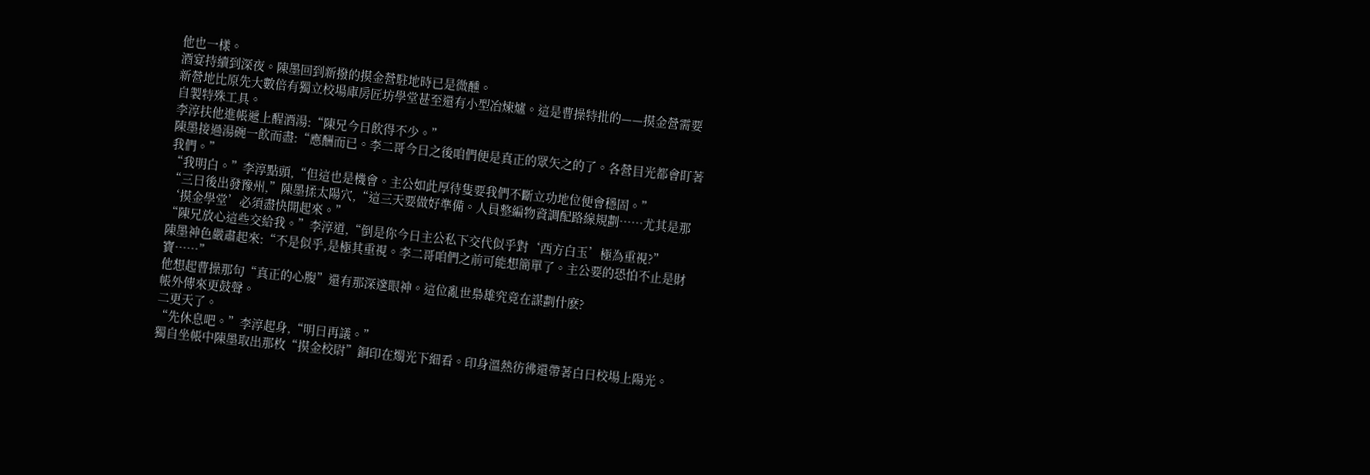他也一樣。
酒宴持續到深夜。陳墨回到新撥的摸金營駐地時已是微醺。
新營地比原先大數倍有獨立校場庫房匠坊學堂甚至還有小型冶煉爐。這是曹操特批的——摸金營需要自製特殊工具。
李淳扶他進帳遞上醒酒湯:“陳兄今日飲得不少。”
陳墨接過湯碗一飲而盡:“應酬而已。李二哥今日之後咱們便是真正的眾矢之的了。各營目光都會盯著我們。”
“我明白。”李淳點頭,“但這也是機會。主公如此厚待隻要我們不斷立功地位便會穩固。”
“三日後出發豫州,”陳墨揉太陽穴,“這三天要做好準備。人員整編物資調配路線規劃……尤其是那‘摸金學堂’必須盡快開起來。”
“陳兄放心這些交給我。”李淳道,“倒是你今日主公私下交代似乎對‘西方白玉’極為重視?”
陳墨神色嚴肅起來:“不是似乎,是極其重視。李二哥咱們之前可能想簡單了。主公要的恐怕不止是財寶……”
他想起曹操那句“真正的心腹”還有那深邃眼神。這位亂世梟雄究竟在謀劃什麽?
帳外傳來更鼓聲。
二更天了。
“先休息吧。”李淳起身,“明日再議。”
獨自坐帳中陳墨取出那枚“摸金校尉”銅印在燭光下細看。印身溫熱彷彿還帶著白日校場上陽光。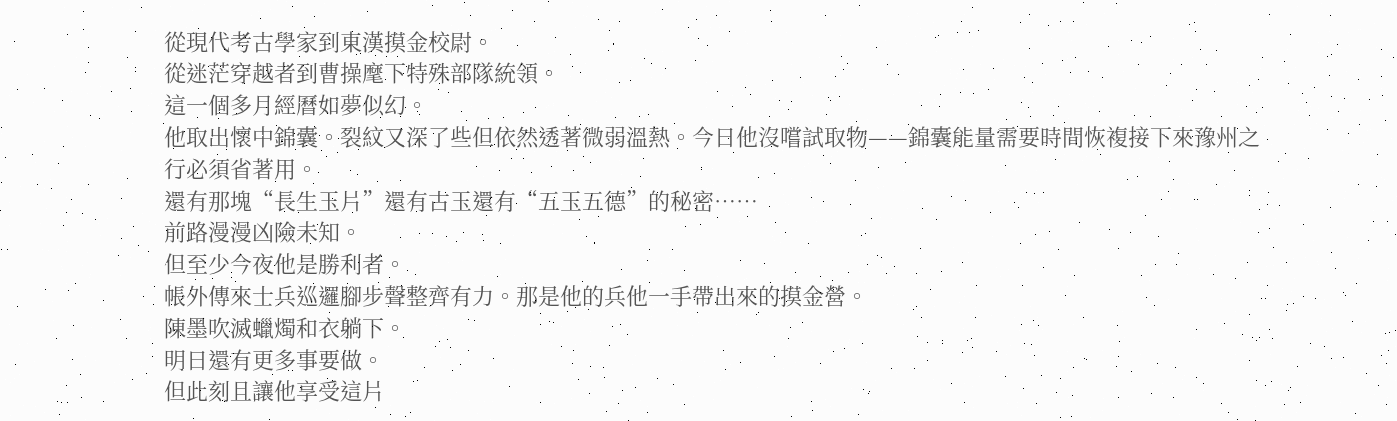從現代考古學家到東漢摸金校尉。
從迷茫穿越者到曹操麾下特殊部隊統領。
這一個多月經曆如夢似幻。
他取出懷中錦囊。裂紋又深了些但依然透著微弱溫熱。今日他沒嚐試取物——錦囊能量需要時間恢複接下來豫州之行必須省著用。
還有那塊“長生玉片”還有古玉還有“五玉五德”的秘密……
前路漫漫凶險未知。
但至少今夜他是勝利者。
帳外傳來士兵巡邏腳步聲整齊有力。那是他的兵他一手帶出來的摸金營。
陳墨吹滅蠟燭和衣躺下。
明日還有更多事要做。
但此刻且讓他享受這片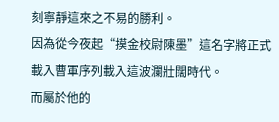刻寧靜這來之不易的勝利。
因為從今夜起“摸金校尉陳墨”這名字將正式載入曹軍序列載入這波瀾壯闊時代。
而屬於他的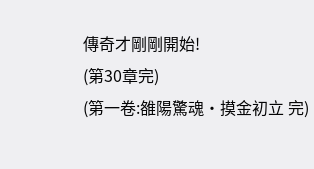傳奇才剛剛開始!
(第30章完)
(第一卷:雒陽驚魂•摸金初立 完)